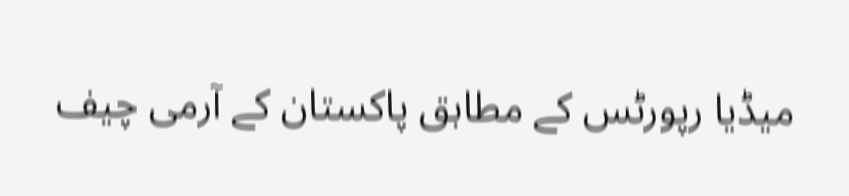میڈیا رپورٹس کے مطابق پاکستان کے آرمی چیف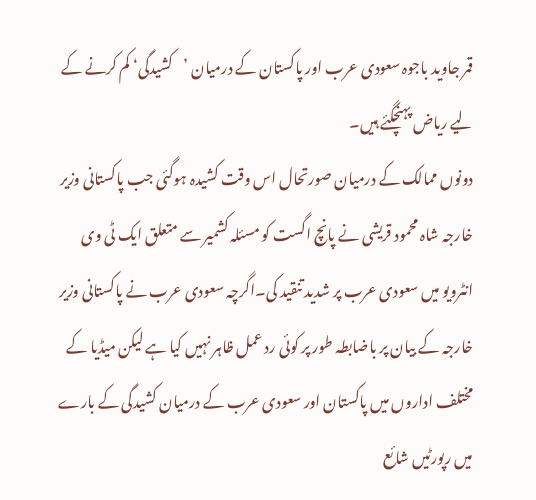قمر جاوید باجوہ سعودی عرب اور پاکستان کے درمیان ’کشیدگی‘ کم کرنے کے لیے ریاض پہنچگئے ہیں۔
دونوں ممالک کے درمیان صورتحال اس وقت کشیدہ ہوگئی جب پاکستانی وزیر خارجہ شاہ محمود قریشی نے پانچ اگست کو مسئلہ کشمیر سے متعلق ایک ٹی وی انٹرویو میں سعودی عرب پر شدید تنقید کی۔اگرچہ سعودی عرب نے پاکستانی وزیر خارجہ کے بیان پر باضابطہ طور پر کوئی رد عمل ظاہر نہیں کیا ہے لیکن میڈیا کے مختلف اداروں میں پاکستان اور سعودی عرب کے درمیان کشیدگی کے بارے میں رپورٹیں شائع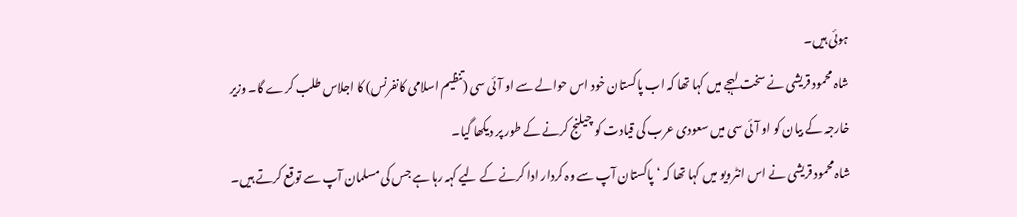ہوئی ہیں۔
شاہ محمود قریشی نے سخت لہجے میں کہا تھا کہ اب پاکستان خود اس حوالے سے او آئی سی (تنظیم اسلامی کانفرنس) کا اجلاس طلب کرے گا۔ وزیر خارجہ کے بیان کو او آئی سی میں سعودی عرب کی قیادت کو چیلنج کرنے کے طور پر دیکھا گیا۔
شاہ محمود قریشی نے اس انٹرویو میں کہا تھا کہ ‘پاکستان آپ سے وہ کردار ادا کرنے کے لیے کہہ رہا ہے جس کی مسلمان آپ سے توقع کرتے ہیں۔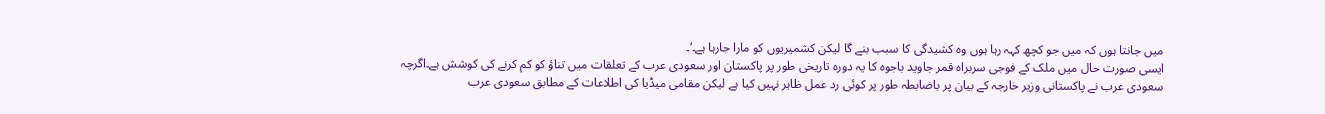میں جانتا ہوں کہ میں جو کچھ کہہ رہا ہوں وہ کشیدگی کا سبب بنے گا لیکن کشمیریوں کو مارا جارہا ہے۔‘۔
ایسی صورت حال میں ملک کے فوجی سربراہ قمر جاوید باجوہ کا یہ دورہ تاریخی طور پر پاکستان اور سعودی عرب کے تعلقات میں تناؤ کو کم کرنے کی کوشش ہے۔اگرچہ سعودی عرب نے پاکستانی وزیر خارجہ کے بیان پر باضابطہ طور پر کوئی رد عمل ظاہر نہیں کیا ہے لیکن مقامی میڈیا کی اطلاعات کے مطابق سعودی عرب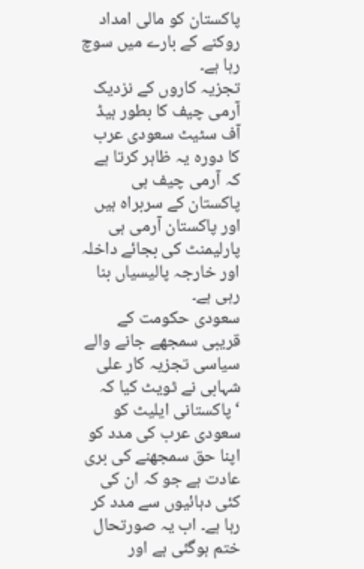پاکستان کو مالی امداد روکنے کے بارے میں سوچ رہا ہے۔
تجزیہ کاروں کے نزدیک آرمی چیف کا بطور ہیڈ آف سٹیٹ سعودی عرب کا دورہ یہ ظاہر کرتا ہے کہ آرمی چیف ہی پاکستان کے سربراہ ہیں اور پاکستان آرمی ہی پارلیمنٹ کی بجائے داخلہ اور خارجہ پالیسیاں بنا رہی ہے۔
سعودی حکومت کے قریبی سمجھے جانے والے سیاسی تجزیہ کار علی شہابی نے ٹویٹ کیا کہ ‘پاکستانی ایلیٹ کو سعودی عرب کی مدد کو اپنا حق سمجھنے کی بری عادت ہے جو کہ ان کی کئی دہائیوں سے مدد کر رہا ہے۔ اب یہ صورتحال ختم ہوگئی ہے اور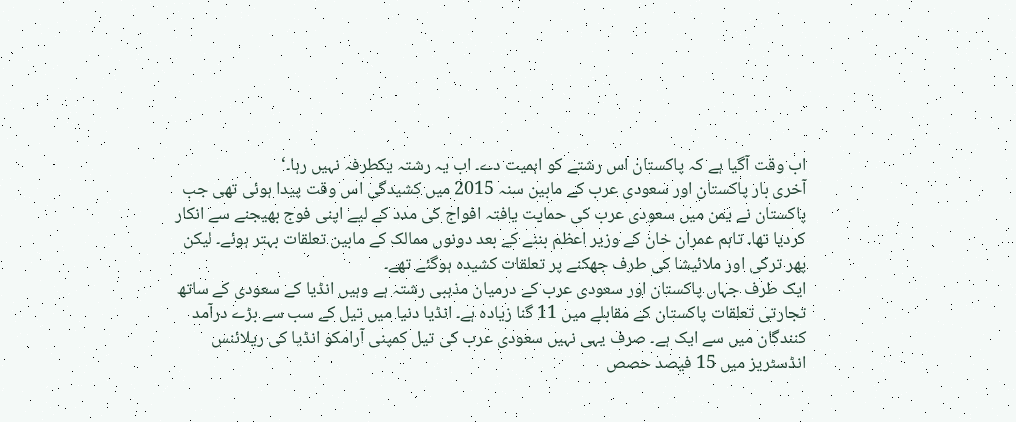اب وقت آگیا ہے کہ پاکستان اس رشتے کو اہمیت دے۔ اب یہ رشتہ یکطرفہ نہیں رہا۔‘
آخری بار پاکستان اور سعودی عرب کے مابین سنہ 2015 میں کشیدگی اس وقت پیدا ہوئی تھی جب پاکستان نے یمن میں سعودی عرب کی حمایت یافتہ افواج کی مدد کے لیے اپنی فوج بھیجنے سے انکار کردیا تھا۔ تاہم عمران خان کے وزیر اعظم بننے کے بعد دونوں ممالک کے مابین تعلقات بہتر ہوئے۔ لیکن پھر ترکی اور ملائیشا کی طرف جھکنے پر تعلقات کشیدہ ہوگئے تھے۔
ایک طرف جہاں پاکستان اور سعودی عرب کے درمیان مذہبی رشتہ ہے وہیں انڈیا کے سعودی کے ساتھ تجارتی تعلقات پاکستان کے مقابلے میں 11 گنا زیادہ ہے۔ انڈیا دنیا میں تیل کے سب سے بڑے درآمد کنندگان میں سے ایک ہے۔ صرف یہی نہیں سعودی عرب کی تیل کمپنی آرامکو انڈیا کی ریلائنس انڈسٹریز میں 15 فیصد حصص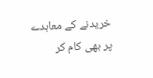خریدنے کے معاہدے پر بھی کام کر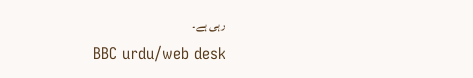رہی ہے۔
BBC urdu/web desk